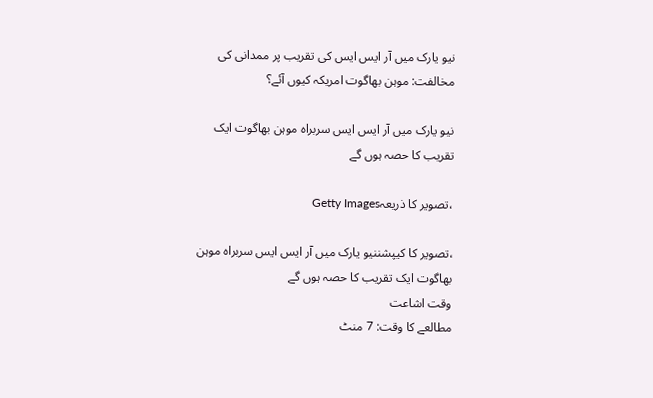نیو یارک میں آر ایس ایس کی تقریب پر ممدانی کی مخالفت: موہن بھاگوت امریکہ کیوں آئے؟

نیو یارک میں آر ایس ایس سربراہ موہن بھاگوت ایک تقریب کا حصہ ہوں گے

،تصویر کا ذریعہGetty Images

،تصویر کا کیپشننیو یارک میں آر ایس ایس سربراہ موہن بھاگوت ایک تقریب کا حصہ ہوں گے
وقت اشاعت
مطالعے کا وقت: 7 منٹ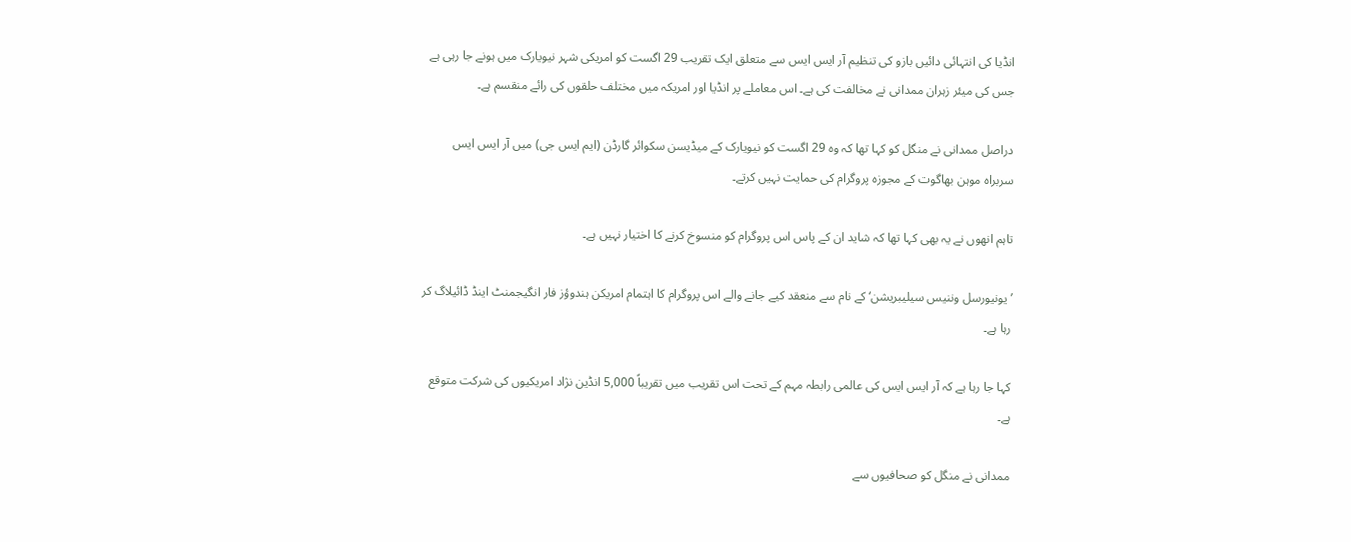انڈیا کی انتہائی دائیں بازو کی تنظیم آر ایس ایس سے متعلق ایک تقریب 29 اگست کو امریکی شہر نیویارک میں ہونے جا رہی ہے جس کی میئر زہران ممدانی نے مخالفت کی ہے۔ اس معاملے پر انڈیا اور امریکہ میں مختلف حلقوں کی رائے منقسم ہے۔

دراصل ممدانی نے منگل کو کہا تھا کہ وہ 29 اگست کو نیویارک کے میڈیسن سکوائر گارڈن (ایم ایس جی) میں آر ایس ایس سربراہ موہن بھاگوت کے مجوزہ پروگرام کی حمایت نہیں کرتے۔

تاہم انھوں نے یہ بھی کہا تھا کہ شاید ان کے پاس اس پروگرام کو منسوخ کرنے کا اختیار نہیں ہے۔

’یونیورسل وننیس سیلیبریشن‘ کے نام سے منعقد کیے جانے والے اس پروگرام کا اہتمام امریکن ہندوؤز فار انگیجمنٹ اینڈ ڈائیلاگ کر رہا ہے۔

کہا جا رہا ہے کہ آر ایس ایس کی عالمی رابطہ مہم کے تحت اس تقریب میں تقریباً 5,000 انڈین نژاد امریکیوں کی شرکت متوقع ہے۔

ممدانی نے منگل کو صحافیوں سے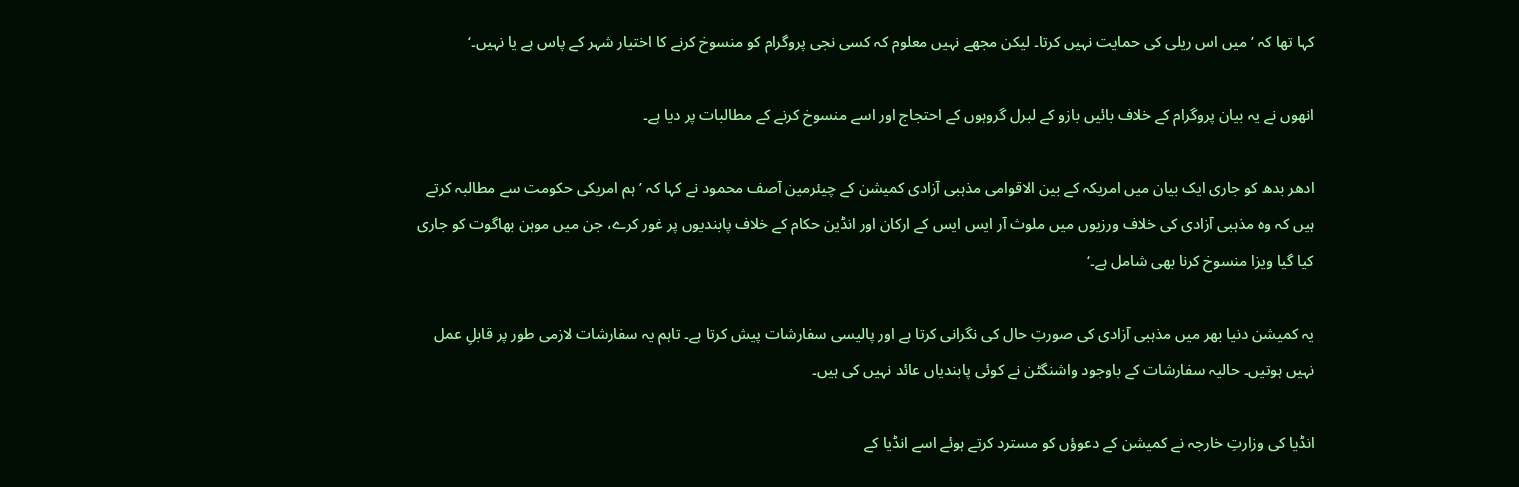کہا تھا کہ ’میں اس ریلی کی حمایت نہیں کرتا۔ لیکن مجھے نہیں معلوم کہ کسی نجی پروگرام کو منسوخ کرنے کا اختیار شہر کے پاس ہے یا نہیں۔‘

انھوں نے یہ بیان پروگرام کے خلاف بائیں بازو کے لبرل گروہوں کے احتجاج اور اسے منسوخ کرنے کے مطالبات پر دیا ہے۔

ادھر بدھ کو جاری ایک بیان میں امریکہ کے بین الاقوامی مذہبی آزادی کمیشن کے چیئرمین آصف محمود نے کہا کہ ’ہم امریکی حکومت سے مطالبہ کرتے ہیں کہ وہ مذہبی آزادی کی خلاف ورزیوں میں ملوث آر ایس ایس کے ارکان اور انڈین حکام کے خلاف پابندیوں پر غور کرے، جن میں موہن بھاگوت کو جاری کیا گیا ویزا منسوخ کرنا بھی شامل ہے۔‘

یہ کمیشن دنیا بھر میں مذہبی آزادی کی صورتِ حال کی نگرانی کرتا ہے اور پالیسی سفارشات پیش کرتا ہے۔ تاہم یہ سفارشات لازمی طور پر قابلِ عمل نہیں ہوتیں۔ حالیہ سفارشات کے باوجود واشنگٹن نے کوئی پابندیاں عائد نہیں کی ہیں۔

انڈیا کی وزارتِ خارجہ نے کمیشن کے دعوؤں کو مسترد کرتے ہوئے اسے انڈیا کے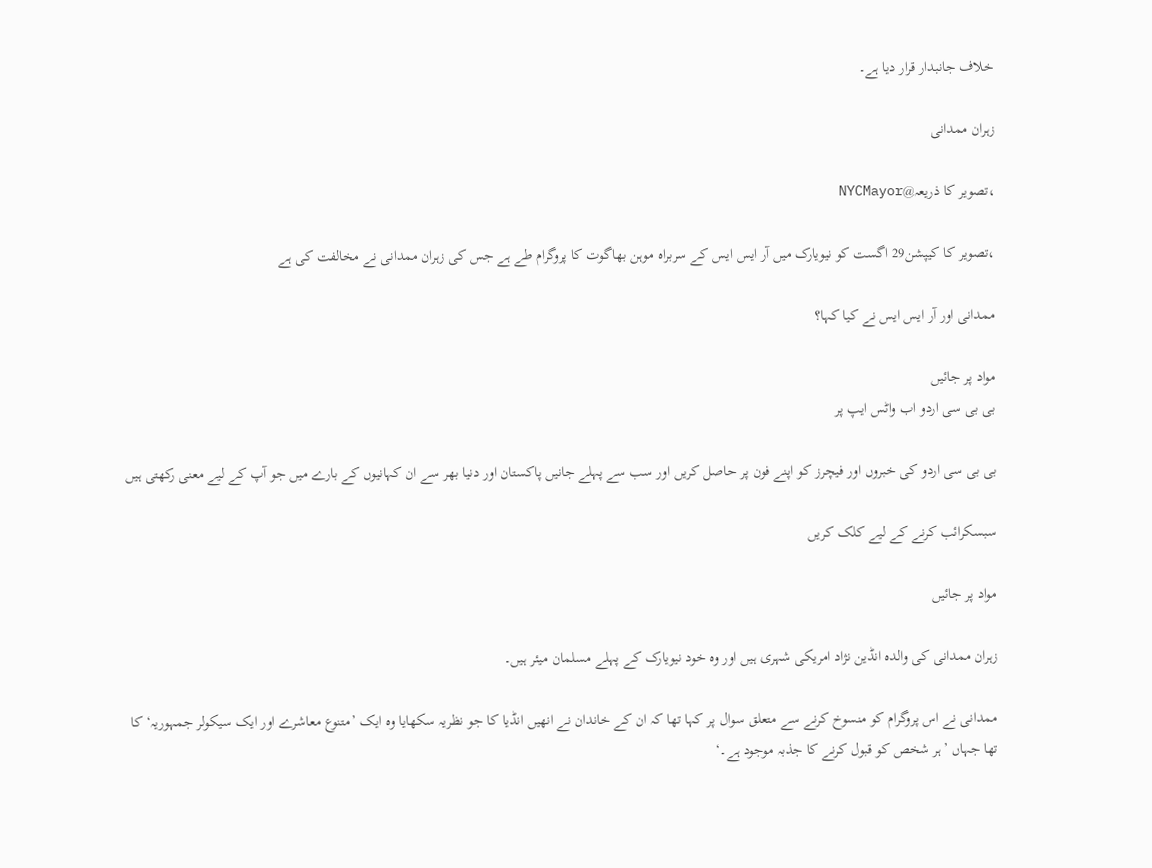خلاف جانبدار قرار دیا ہے۔

زہران ممدانی

،تصویر کا ذریعہ@NYCMayor

،تصویر کا کیپشن29 اگست کو نیویارک میں آر ایس ایس کے سربراہ موہن بھاگوت کا پروگرام طے ہے جس کی زہران ممدانی نے مخالفت کی ہے

ممدانی اور آر ایس ایس نے کیا کہا؟

مواد پر جائیں
بی بی سی اردو اب واٹس ایپ پر

بی بی سی اردو کی خبروں اور فیچرز کو اپنے فون پر حاصل کریں اور سب سے پہلے جانیں پاکستان اور دنیا بھر سے ان کہانیوں کے بارے میں جو آپ کے لیے معنی رکھتی ہیں

سبسکرائب کرنے کے لیے کلک کریں

مواد پر جائیں

زہران ممدانی کی والدہ انڈین نژاد امریکی شہری ہیں اور وہ خود نیویارک کے پہلے مسلمان میئر ہیں۔

ممدانی نے اس پروگرام کو منسوخ کرنے سے متعلق سوال پر کہا تھا کہ ان کے خاندان نے انھیں انڈیا کا جو نظریہ سکھایا وہ ایک ’متنوع معاشرے اور ایک سیکولر جمہوریہ‘ کا تھا جہاں ’ہر شخص کو قبول کرنے کا جذبہ موجود ہے۔‘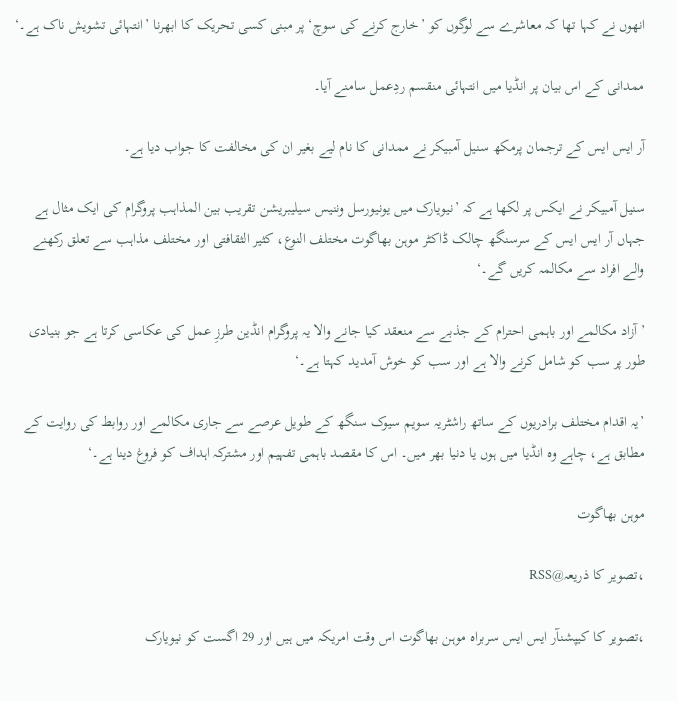انھوں نے کہا تھا کہ معاشرے سے لوگوں کو ’خارج کرنے کی سوچ‘ پر مبنی کسی تحریک کا ابھرنا ’انتہائی تشویش ناک ہے۔‘

ممدانی کے اس بیان پر انڈیا میں انتہائی منقسم ردِعمل سامنے آیا۔

آر ایس ایس کے ترجمان پرمکھ سنیل آمبیکر نے ممدانی کا نام لیے بغیر ان کی مخالفت کا جواب دیا ہے۔

سنیل آمبیکر نے ایکس پر لکھا ہے کہ ’نیویارک میں یونیورسل وننیس سیلیبریشن تقریب بین المذاہب پروگرام کی ایک مثال ہے جہاں آر ایس ایس کے سرسنگھ چالک ڈاکٹر موہن بھاگوت مختلف النوع، کثیر الثقافتی اور مختلف مذاہب سے تعلق رکھنے والے افراد سے مکالمہ کریں گے۔‘

’آزاد مکالمے اور باہمی احترام کے جذبے سے منعقد کیا جانے والا یہ پروگرام انڈین طرزِ عمل کی عکاسی کرتا ہے جو بنیادی طور پر سب کو شامل کرنے والا ہے اور سب کو خوش آمدید کہتا ہے۔‘

’یہ اقدام مختلف برادریوں کے ساتھ راشٹریہ سویم سیوک سنگھ کے طویل عرصے سے جاری مکالمے اور روابط کی روایت کے مطابق ہے، چاہے وہ انڈیا میں ہوں یا دنیا بھر میں۔ اس کا مقصد باہمی تفہیم اور مشترکہ اہداف کو فروغ دینا ہے۔‘

موہن بھاگوت

،تصویر کا ذریعہ@RSS

،تصویر کا کیپشنآر ایس ایس سربراہ موہن بھاگوت اس وقت امریکہ میں ہیں اور 29 اگست کو نیویارک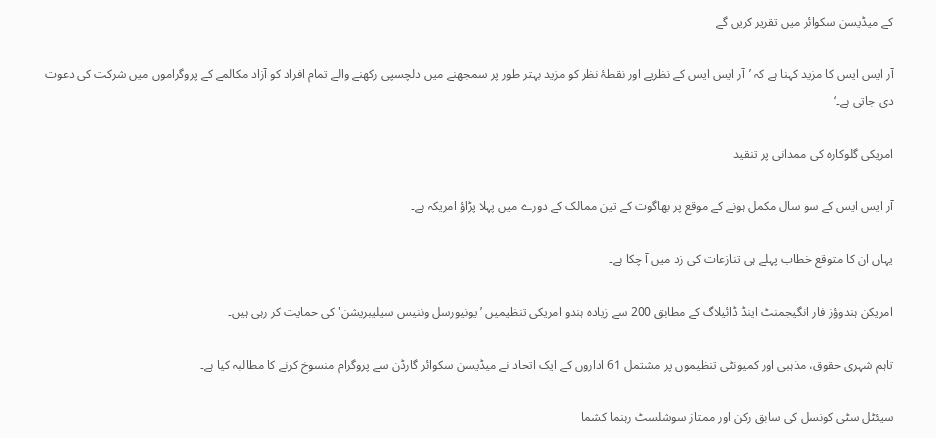کے میڈیسن سکوائر میں تقریر کریں گے

آر ایس ایس کا مزید کہنا ہے کہ ’آر ایس ایس کے نظریے اور نقطۂ نظر کو مزید بہتر طور پر سمجھنے میں دلچسپی رکھنے والے تمام افراد کو آزاد مکالمے کے پروگراموں میں شرکت کی دعوت دی جاتی ہے۔‘

امریکی گلوکارہ کی ممدانی پر تنقید

آر ایس ایس کے سو سال مکمل ہونے کے موقع پر بھاگوت کے تین ممالک کے دورے میں پہلا پڑاؤ امریکہ ہے۔

یہاں ان کا متوقع خطاب پہلے ہی تنازعات کی زد میں آ چکا ہے۔

امریکن ہندوؤز فار انگیجمنٹ اینڈ ڈائیلاگ کے مطابق 200 سے زیادہ ہندو امریکی تنظیمیں ’یونیورسل وننیس سیلیبریشن' کی حمایت کر رہی ہیں۔

تاہم شہری حقوق، مذہبی اور کمیونٹی تنظیموں پر مشتمل 61 اداروں کے ایک اتحاد نے میڈیسن سکوائر گارڈن سے پروگرام منسوخ کرنے کا مطالبہ کیا ہے۔

سیئٹل سٹی کونسل کی سابق رکن اور ممتاز سوشلسٹ رہنما کشما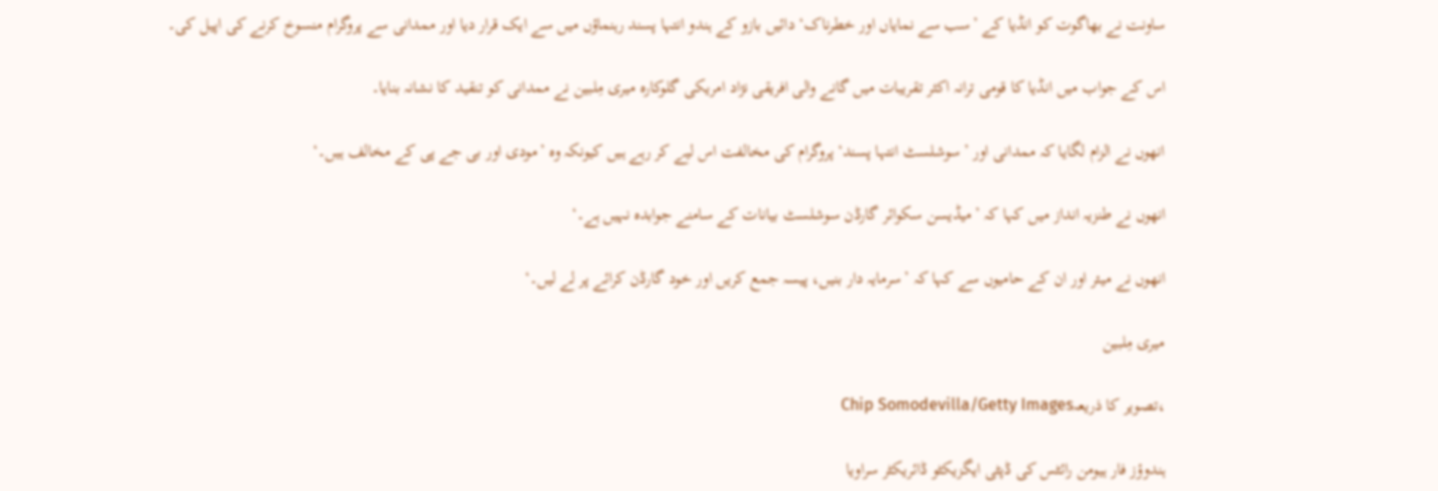ساونت نے بھاگوت کو انڈیا کے ’سب سے نمایاں اور خطرناک‘ دائیں بازو کے ہندو انتہا پسند رہنماؤں میں سے ایک قرار دیا اور ممدانی سے پروگرام منسوخ کرنے کی اپیل کی۔

اس کے جواب میں انڈیا کا قومی ترانہ اکثر تقریبات میں گانے والی افریقی نژاد امریکی گلوکارہ میری مِلبین نے ممدانی کو تنقید کا نشانہ بنایا۔

انھوں نے الزام لگایا کہ ممدانی اور ’سوشلسٹ انتہا پسند‘ پروگرام کی مخالفت اس لیے کر رہے ہیں کیونکہ وہ ’مودی اور بی جے پی کے مخالف ہیں۔‘

انھوں نے طنزیہ انداز میں کہا کہ ’میڈیسن سکوائر گارڈن سوشلسٹ بیانات کے سامنے جوابدہ نہیں ہے۔‘

انھوں نے میئر اور ان کے حامیوں سے کہا کہ ’سرمایہ دار بنیں، پیسہ جمع کریں اور خود گارڈن کرائے پر لے لیں۔‘

میری مِلبین

،تصویر کا ذریعہChip Somodevilla/Getty Images

ہندوؤز فار ہیومن رائٹس کی ڈپٹی ایگزیکٹو ڈائریکٹر سراویا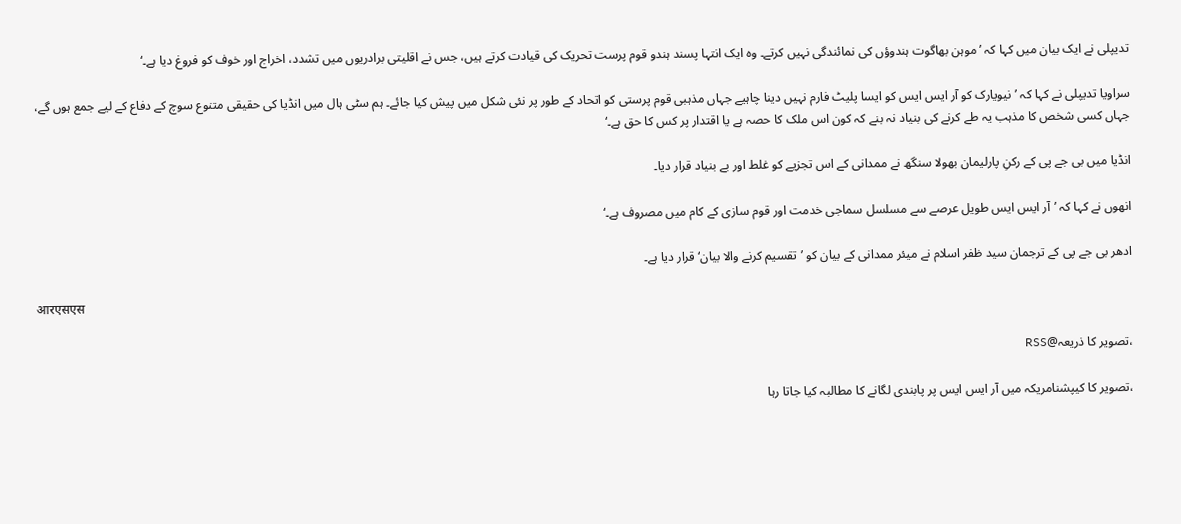تدیپلی نے ایک بیان میں کہا کہ ’موہن بھاگوت ہندوؤں کی نمائندگی نہیں کرتے۔ وہ ایک انتہا پسند ہندو قوم پرست تحریک کی قیادت کرتے ہیں، جس نے اقلیتی برادریوں میں تشدد، اخراج اور خوف کو فروغ دیا ہے۔‘

سراویا تدیپلی نے کہا کہ ’نیویارک کو آر ایس ایس کو ایسا پلیٹ فارم نہیں دینا چاہیے جہاں مذہبی قوم پرستی کو اتحاد کے طور پر نئی شکل میں پیش کیا جائے۔ ہم سٹی ہال میں انڈیا کی حقیقی متنوع سوچ کے دفاع کے لیے جمع ہوں گے، جہاں کسی شخص کا مذہب یہ طے کرنے کی بنیاد نہ بنے کہ کون اس ملک کا حصہ ہے یا اقتدار پر کس کا حق ہے۔‘

انڈیا میں بی جے پی کے رکنِ پارلیمان بھولا سنگھ نے ممدانی کے اس تجزیے کو غلط اور بے بنیاد قرار دیا۔

انھوں نے کہا کہ ’آر ایس ایس طویل عرصے سے مسلسل سماجی خدمت اور قوم سازی کے کام میں مصروف ہے۔‘

ادھر بی جے پی کے ترجمان سید ظفر اسلام نے میئر ممدانی کے بیان کو ’تقسیم کرنے والا بیان‘ قرار دیا ہے۔

आरएसएस

،تصویر کا ذریعہ@RSS

،تصویر کا کیپشنامریکہ میں آر ایس ایس پر پابندی لگانے کا مطالبہ کیا جاتا رہا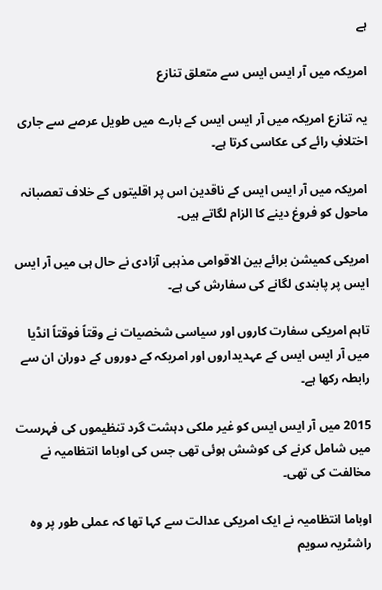ہے

امریکہ میں آر ایس ایس سے متعلق تنازع

یہ تنازع امریکہ میں آر ایس ایس کے بارے میں طویل عرصے سے جاری اختلافِ رائے کی عکاسی کرتا ہے۔

امریکہ میں آر ایس ایس کے ناقدین اس پر اقلیتوں کے خلاف تعصبانہ ماحول کو فروغ دینے کا الزام لگاتے ہیں۔

امریکی کمیشن برائے بین الاقوامی مذہبی آزادی نے حال ہی میں آر ایس ایس پر پابندی لگانے کی سفارش کی ہے۔

تاہم امریکی سفارت کاروں اور سیاسی شخصیات نے وقتاً فوقتاً انڈیا میں آر ایس ایس کے عہدیداروں اور امریکہ کے دوروں کے دوران ان سے رابطہ رکھا ہے۔

2015 میں آر ایس ایس کو غیر ملکی دہشت گرد تنظیموں کی فہرست میں شامل کرنے کی کوشش ہوئی تھی جس کی اوباما انتظامیہ نے مخالفت کی تھی۔

اوباما انتظامیہ نے ایک امریکی عدالت سے کہا تھا کہ عملی طور پر وہ راشٹریہ سویم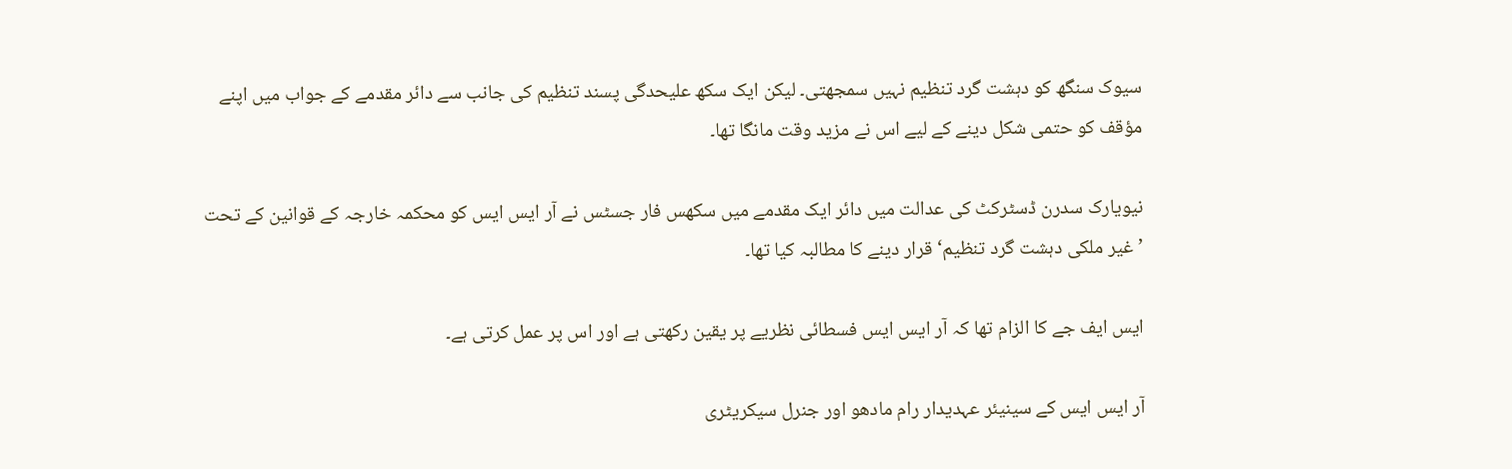سیوک سنگھ کو دہشت گرد تنظیم نہیں سمجھتی۔ لیکن ایک سکھ علیحدگی پسند تنظیم کی جانب سے دائر مقدمے کے جواب میں اپنے مؤقف کو حتمی شکل دینے کے لیے اس نے مزید وقت مانگا تھا۔

نیویارک سدرن ڈسٹرکٹ کی عدالت میں دائر ایک مقدمے میں سکھس فار جسٹس نے آر ایس ایس کو محکمہ خارجہ کے قوانین کے تحت ’غیر ملکی دہشت گرد تنظیم‘ قرار دینے کا مطالبہ کیا تھا۔

ایس ایف جے کا الزام تھا کہ آر ایس ایس فسطائی نظریے پر یقین رکھتی ہے اور اس پر عمل کرتی ہے۔

آر ایس ایس کے سینیئر عہدیدار رام مادھو اور جنرل سیکریٹری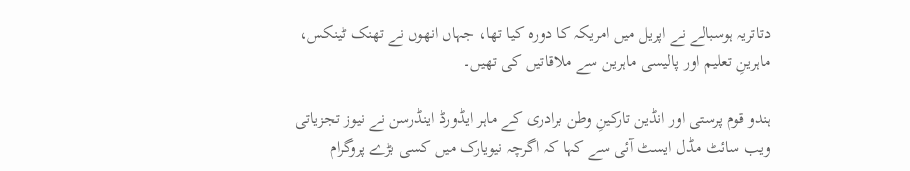دتاتریہ ہوسبالے نے اپریل میں امریکہ کا دورہ کیا تھا، جہاں انھوں نے تھنک ٹینکس، ماہرینِ تعلیم اور پالیسی ماہرین سے ملاقاتیں کی تھیں۔

ہندو قوم پرستی اور انڈین تارکینِ وطن برادری کے ماہر ایڈورڈ اینڈرسن نے نیوز تجزیاتی ویب سائٹ مڈل ایسٹ آئی سے کہا کہ اگرچہ نیویارک میں کسی بڑے پروگرام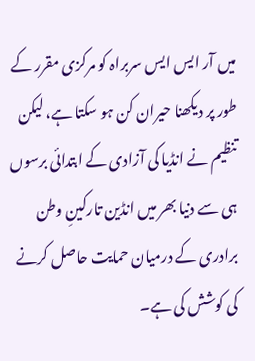میں آر ایس ایس سربراہ کو مرکزی مقرر کے طور پر دیکھنا حیران کن ہو سکتا ہے، لیکن تنظیم نے انڈیا کی آزادی کے ابتدائی برسوں ہی سے دنیا بھر میں انڈین تارکینِ وطن برادری کے درمیان حمایت حاصل کرنے کی کوشش کی ہے۔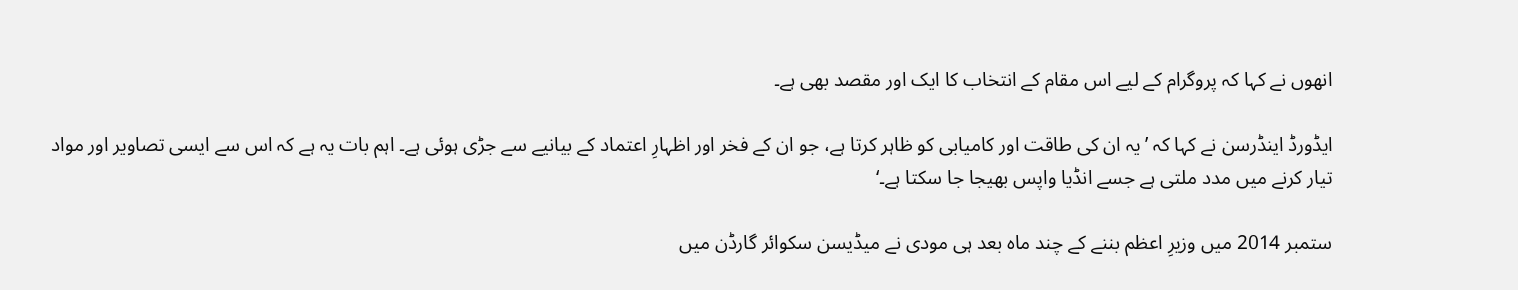انھوں نے کہا کہ پروگرام کے لیے اس مقام کے انتخاب کا ایک اور مقصد بھی ہے۔

ایڈورڈ اینڈرسن نے کہا کہ ’یہ ان کی طاقت اور کامیابی کو ظاہر کرتا ہے، جو ان کے فخر اور اظہارِ اعتماد کے بیانیے سے جڑی ہوئی ہے۔ اہم بات یہ ہے کہ اس سے ایسی تصاویر اور مواد تیار کرنے میں مدد ملتی ہے جسے انڈیا واپس بھیجا جا سکتا ہے۔‘

ستمبر 2014 میں وزیرِ اعظم بننے کے چند ماہ بعد ہی مودی نے میڈیسن سکوائر گارڈن میں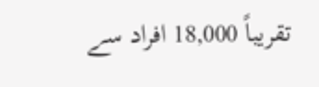تقریباً 18,000 افراد سے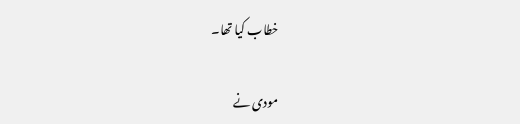خطاب کیا تھا۔

مودی نے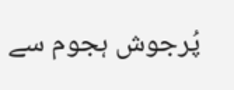پُرجوش ہجوم سے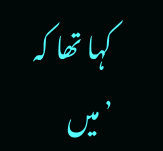کہا تھا کہ ’میں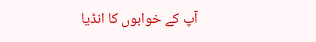آپ کے خوابوں کا انڈیا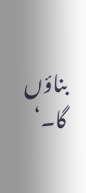بناؤں گا۔‘